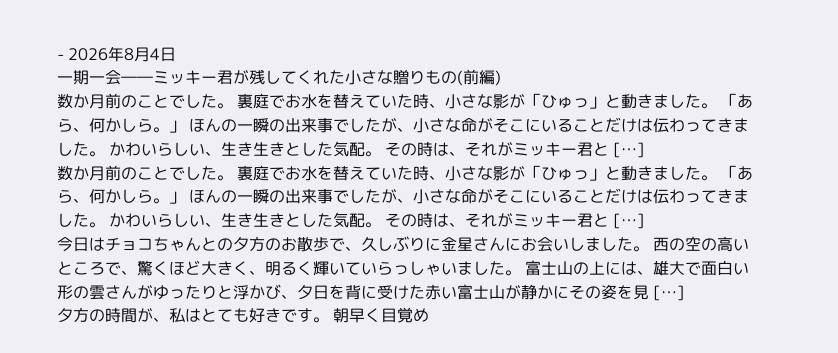- 2026年8月4日
一期一会――ミッキー君が残してくれた小さな贈りもの(前編)
数か月前のことでした。 裏庭でお水を替えていた時、小さな影が「ひゅっ」と動きました。 「あら、何かしら。」 ほんの一瞬の出来事でしたが、小さな命がそこにいることだけは伝わってきました。 かわいらしい、生き生きとした気配。 その時は、それがミッキー君と […]
数か月前のことでした。 裏庭でお水を替えていた時、小さな影が「ひゅっ」と動きました。 「あら、何かしら。」 ほんの一瞬の出来事でしたが、小さな命がそこにいることだけは伝わってきました。 かわいらしい、生き生きとした気配。 その時は、それがミッキー君と […]
今日はチョコちゃんとの夕方のお散歩で、久しぶりに金星さんにお会いしました。 西の空の高いところで、驚くほど大きく、明るく輝いていらっしゃいました。 富士山の上には、雄大で面白い形の雲さんがゆったりと浮かび、夕日を背に受けた赤い富士山が静かにその姿を見 […]
夕方の時間が、私はとても好きです。 朝早く目覚め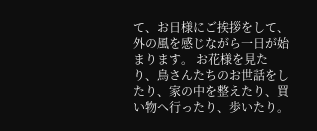て、お日様にご挨拶をして、外の風を感じながら一日が始まります。 お花様を見たり、鳥さんたちのお世話をしたり、家の中を整えたり、買い物へ行ったり、歩いたり。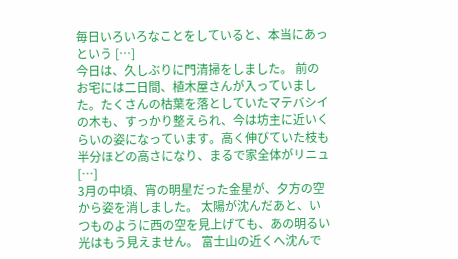毎日いろいろなことをしていると、本当にあっという […]
今日は、久しぶりに門清掃をしました。 前のお宅には二日間、植木屋さんが入っていました。たくさんの枯葉を落としていたマテバシイの木も、すっかり整えられ、今は坊主に近いくらいの姿になっています。高く伸びていた枝も半分ほどの高さになり、まるで家全体がリニュ […]
3月の中頃、宵の明星だった金星が、夕方の空から姿を消しました。 太陽が沈んだあと、いつものように西の空を見上げても、あの明るい光はもう見えません。 富士山の近くへ沈んで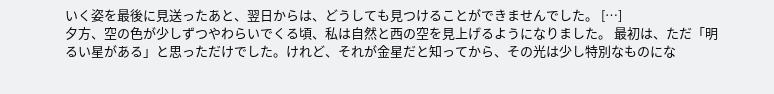いく姿を最後に見送ったあと、翌日からは、どうしても見つけることができませんでした。 […]
夕方、空の色が少しずつやわらいでくる頃、私は自然と西の空を見上げるようになりました。 最初は、ただ「明るい星がある」と思っただけでした。けれど、それが金星だと知ってから、その光は少し特別なものにな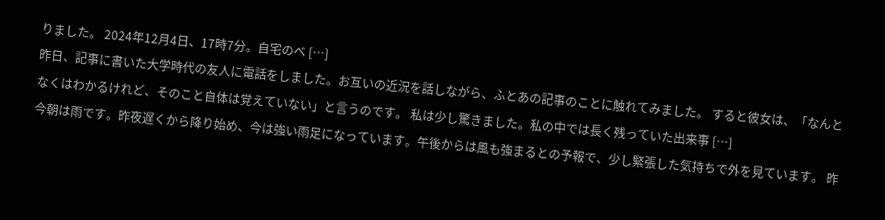りました。 2024年12月4日、17時7分。自宅のベ […]
昨日、記事に書いた大学時代の友人に電話をしました。お互いの近況を話しながら、ふとあの記事のことに触れてみました。 すると彼女は、「なんとなくはわかるけれど、そのこと自体は覚えていない」と言うのです。 私は少し驚きました。私の中では長く残っていた出来事 […]
今朝は雨です。昨夜遅くから降り始め、今は強い雨足になっています。午後からは風も強まるとの予報で、少し緊張した気持ちで外を見ています。 昨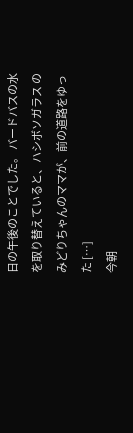日の午後のことでした。 バードバスの水を取り替えていると、ハシボソガラス のみどりちゃんのママが、前の道路をゆった […]
今朝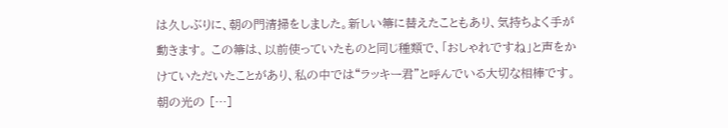は久しぶりに、朝の門清掃をしました。新しい箒に替えたこともあり、気持ちよく手が動きます。 この箒は、以前使っていたものと同じ種類で、「おしゃれですね」と声をかけていただいたことがあり、私の中では“ラッキー君”と呼んでいる大切な相棒です。 朝の光の […]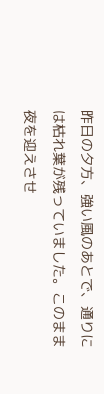昨日の夕方、強い風のあとで、通りには枯れ葉が残っていました。このまま夜を迎えさせ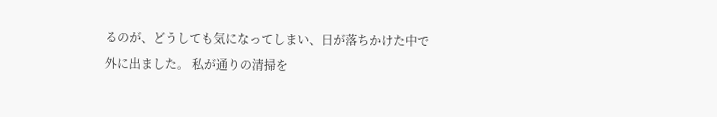るのが、どうしても気になってしまい、日が落ちかけた中で外に出ました。 私が通りの清掃を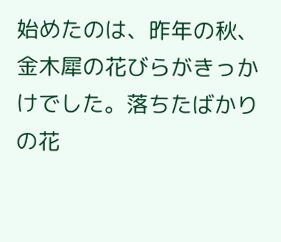始めたのは、昨年の秋、金木犀の花びらがきっかけでした。落ちたばかりの花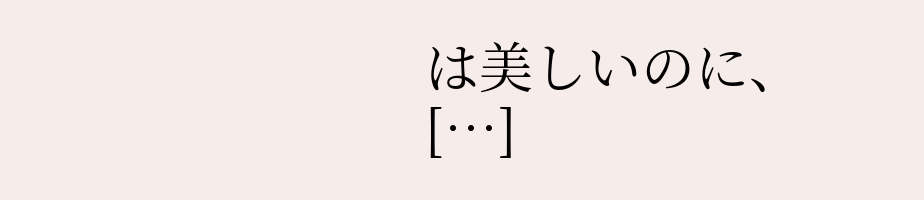は美しいのに、 […]